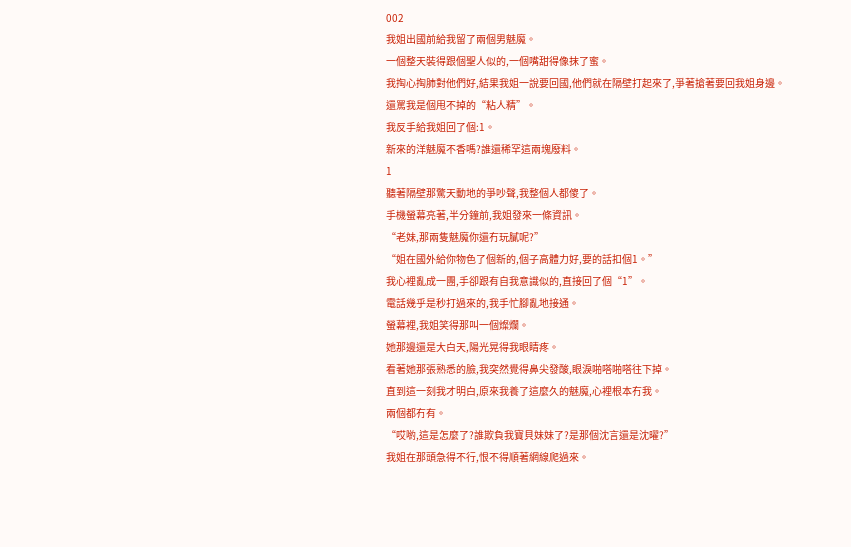002
我姐出國前給我留了兩個男魅魔。
一個整天裝得跟個聖人似的,一個嘴甜得像抹了蜜。
我掏心掏肺對他們好,結果我姐一說要回國,他們就在隔壁打起來了,爭著搶著要回我姐身邊。
還罵我是個甩不掉的“粘人精”。
我反手給我姐回了個:1。
新來的洋魅魔不香嗎?誰還稀罕這兩塊廢料。
1
聽著隔壁那驚天動地的爭吵聲,我整個人都傻了。
手機螢幕亮著,半分鐘前,我姐發來一條資訊。
“老妹,那兩隻魅魔你還冇玩膩呢?”
“姐在國外給你物色了個新的,個子高體力好,要的話扣個1。”
我心裡亂成一團,手卻跟有自我意識似的,直接回了個“1”。
電話幾乎是秒打過來的,我手忙腳亂地接通。
螢幕裡,我姐笑得那叫一個燦爛。
她那邊還是大白天,陽光晃得我眼睛疼。
看著她那張熟悉的臉,我突然覺得鼻尖發酸,眼淚啪嗒啪嗒往下掉。
直到這一刻我才明白,原來我養了這麼久的魅魔,心裡根本冇我。
兩個都冇有。
“哎喲,這是怎麼了?誰欺負我寶貝妹妹了?是那個沈言還是沈曜?”
我姐在那頭急得不行,恨不得順著網線爬過來。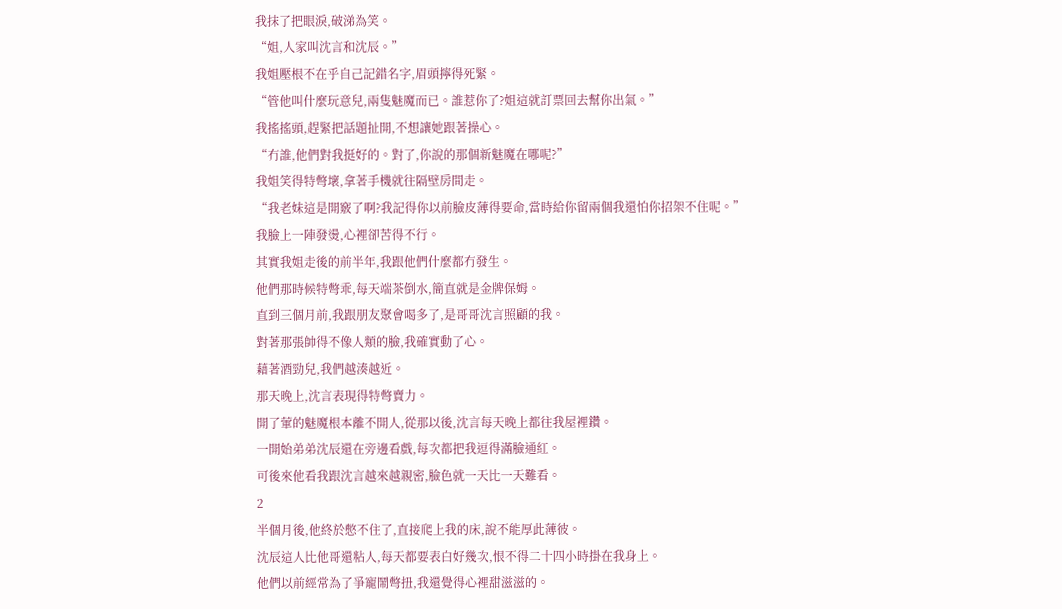我抹了把眼淚,破涕為笑。
“姐,人家叫沈言和沈辰。”
我姐壓根不在乎自己記錯名字,眉頭擰得死緊。
“管他叫什麼玩意兒,兩隻魅魔而已。誰惹你了?姐這就訂票回去幫你出氣。”
我搖搖頭,趕緊把話題扯開,不想讓她跟著操心。
“冇誰,他們對我挺好的。對了,你說的那個新魅魔在哪呢?”
我姐笑得特彆壞,拿著手機就往隔壁房間走。
“我老妹這是開竅了啊?我記得你以前臉皮薄得要命,當時給你留兩個我還怕你招架不住呢。”
我臉上一陣發燙,心裡卻苦得不行。
其實我姐走後的前半年,我跟他們什麼都冇發生。
他們那時候特彆乖,每天端茶倒水,簡直就是金牌保姆。
直到三個月前,我跟朋友聚會喝多了,是哥哥沈言照顧的我。
對著那張帥得不像人類的臉,我確實動了心。
藉著酒勁兒,我們越湊越近。
那天晚上,沈言表現得特彆賣力。
開了葷的魅魔根本離不開人,從那以後,沈言每天晚上都往我屋裡鑽。
一開始弟弟沈辰還在旁邊看戲,每次都把我逗得滿臉通紅。
可後來他看我跟沈言越來越親密,臉色就一天比一天難看。
2
半個月後,他終於憋不住了,直接爬上我的床,說不能厚此薄彼。
沈辰這人比他哥還粘人,每天都要表白好幾次,恨不得二十四小時掛在我身上。
他們以前經常為了爭寵鬧彆扭,我還覺得心裡甜滋滋的。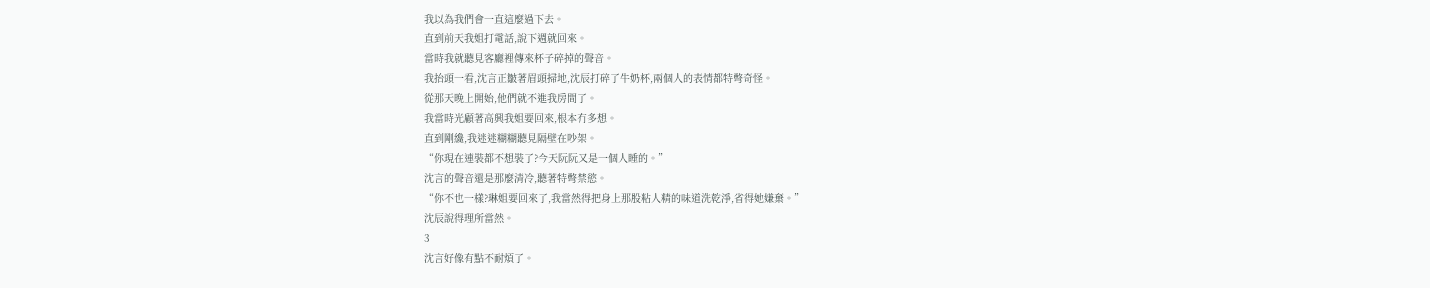我以為我們會一直這麼過下去。
直到前天我姐打電話,說下週就回來。
當時我就聽見客廳裡傳來杯子碎掉的聲音。
我抬頭一看,沈言正皺著眉頭掃地,沈辰打碎了牛奶杯,兩個人的表情都特彆奇怪。
從那天晚上開始,他們就不進我房間了。
我當時光顧著高興我姐要回來,根本冇多想。
直到剛纔,我迷迷糊糊聽見隔壁在吵架。
“你現在連裝都不想裝了?今天阮阮又是一個人睡的。”
沈言的聲音還是那麼清冷,聽著特彆禁慾。
“你不也一樣?琳姐要回來了,我當然得把身上那股粘人精的味道洗乾淨,省得她嫌棄。”
沈辰說得理所當然。
3
沈言好像有點不耐煩了。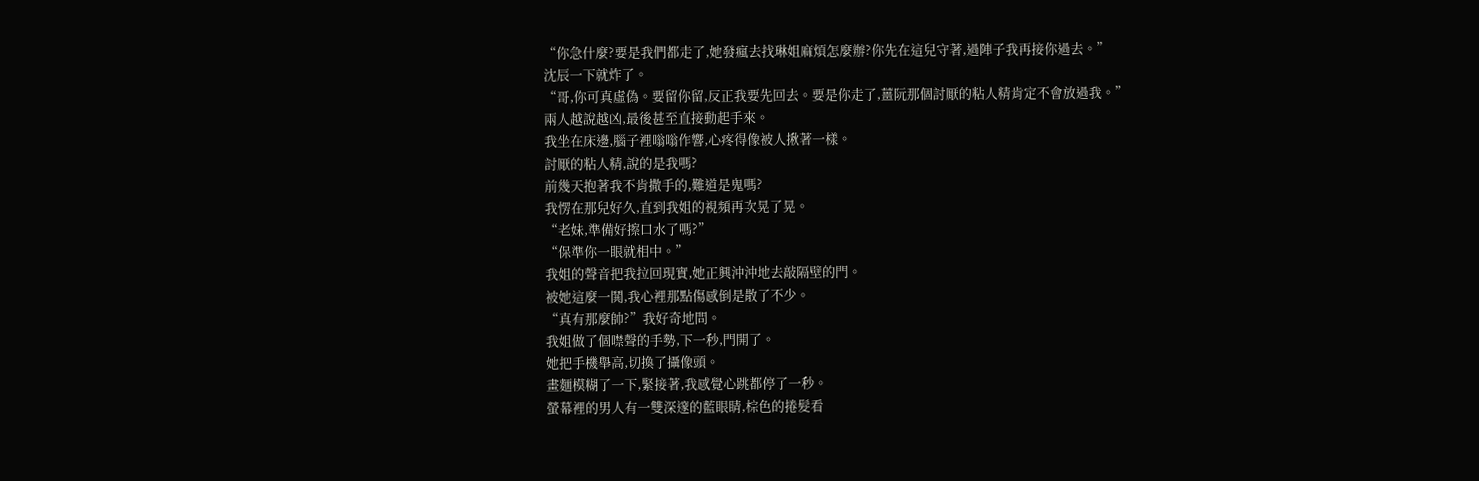“你急什麼?要是我們都走了,她發瘋去找琳姐麻煩怎麼辦?你先在這兒守著,過陣子我再接你過去。”
沈辰一下就炸了。
“哥,你可真虛偽。要留你留,反正我要先回去。要是你走了,薑阮那個討厭的粘人精肯定不會放過我。”
兩人越說越凶,最後甚至直接動起手來。
我坐在床邊,腦子裡嗡嗡作響,心疼得像被人揪著一樣。
討厭的粘人精,說的是我嗎?
前幾天抱著我不肯撒手的,難道是鬼嗎?
我愣在那兒好久,直到我姐的視頻再次晃了晃。
“老妹,準備好擦口水了嗎?”
“保準你一眼就相中。”
我姐的聲音把我拉回現實,她正興沖沖地去敲隔壁的門。
被她這麼一鬨,我心裡那點傷感倒是散了不少。
“真有那麼帥?”我好奇地問。
我姐做了個噤聲的手勢,下一秒,門開了。
她把手機舉高,切換了攝像頭。
畫麵模糊了一下,緊接著,我感覺心跳都停了一秒。
螢幕裡的男人有一雙深邃的藍眼睛,棕色的捲髮看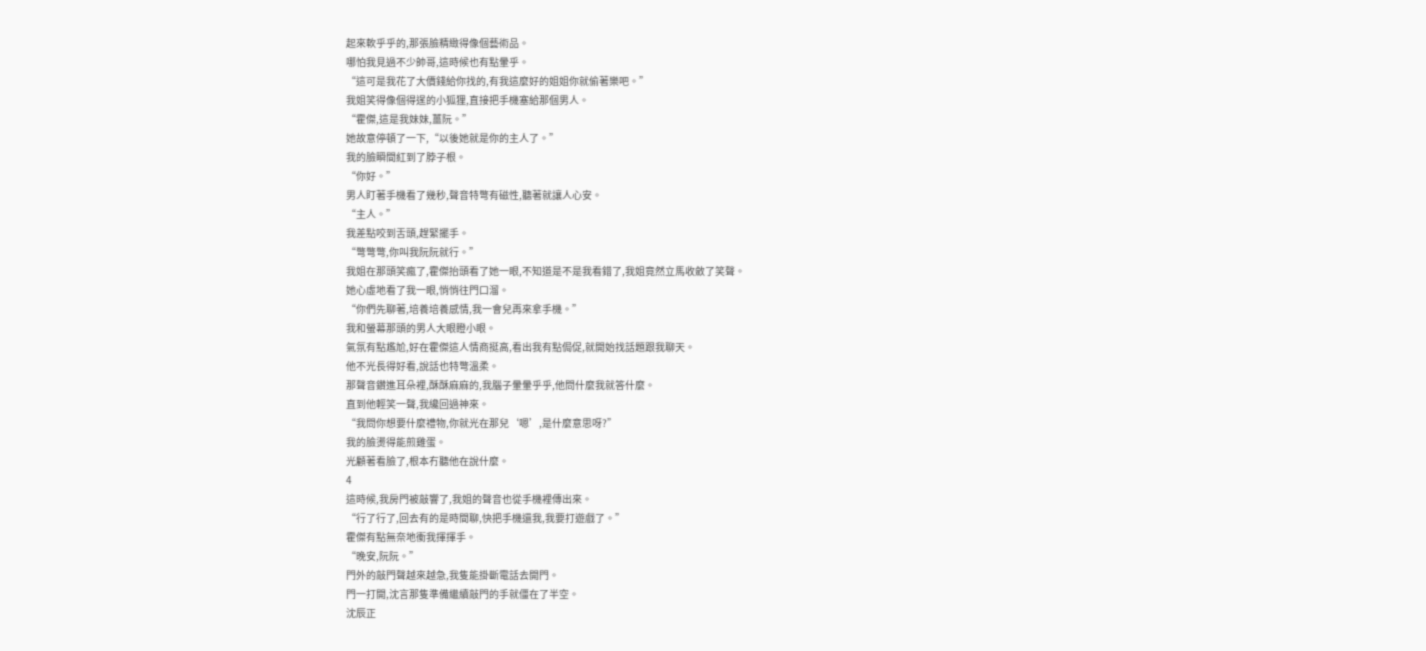起來軟乎乎的,那張臉精緻得像個藝術品。
哪怕我見過不少帥哥,這時候也有點暈乎。
“這可是我花了大價錢給你找的,有我這麼好的姐姐你就偷著樂吧。”
我姐笑得像個得逞的小狐狸,直接把手機塞給那個男人。
“霍傑,這是我妹妹,薑阮。”
她故意停頓了一下,“以後她就是你的主人了。”
我的臉瞬間紅到了脖子根。
“你好。”
男人盯著手機看了幾秒,聲音特彆有磁性,聽著就讓人心安。
“主人。”
我差點咬到舌頭,趕緊擺手。
“彆彆彆,你叫我阮阮就行。”
我姐在那頭笑瘋了,霍傑抬頭看了她一眼,不知道是不是我看錯了,我姐竟然立馬收斂了笑聲。
她心虛地看了我一眼,悄悄往門口溜。
“你們先聊著,培養培養感情,我一會兒再來拿手機。”
我和螢幕那頭的男人大眼瞪小眼。
氣氛有點尷尬,好在霍傑這人情商挺高,看出我有點侷促,就開始找話題跟我聊天。
他不光長得好看,說話也特彆溫柔。
那聲音鑽進耳朵裡,酥酥麻麻的,我腦子暈暈乎乎,他問什麼我就答什麼。
直到他輕笑一聲,我纔回過神來。
“我問你想要什麼禮物,你就光在那兒‘嗯’,是什麼意思呀?”
我的臉燙得能煎雞蛋。
光顧著看臉了,根本冇聽他在說什麼。
4
這時候,我房門被敲響了,我姐的聲音也從手機裡傳出來。
“行了行了,回去有的是時間聊,快把手機還我,我要打遊戲了。”
霍傑有點無奈地衝我揮揮手。
“晚安,阮阮。”
門外的敲門聲越來越急,我隻能掛斷電話去開門。
門一打開,沈言那隻準備繼續敲門的手就僵在了半空。
沈辰正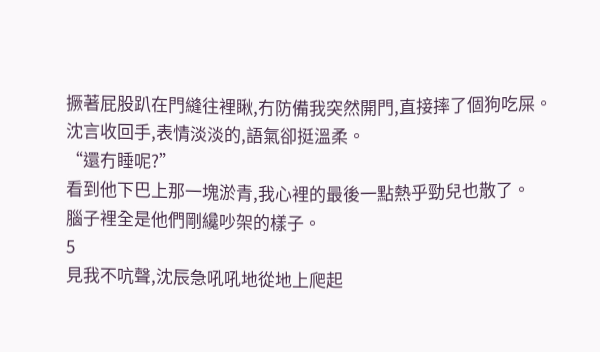撅著屁股趴在門縫往裡瞅,冇防備我突然開門,直接摔了個狗吃屎。
沈言收回手,表情淡淡的,語氣卻挺溫柔。
“還冇睡呢?”
看到他下巴上那一塊淤青,我心裡的最後一點熱乎勁兒也散了。
腦子裡全是他們剛纔吵架的樣子。
5
見我不吭聲,沈辰急吼吼地從地上爬起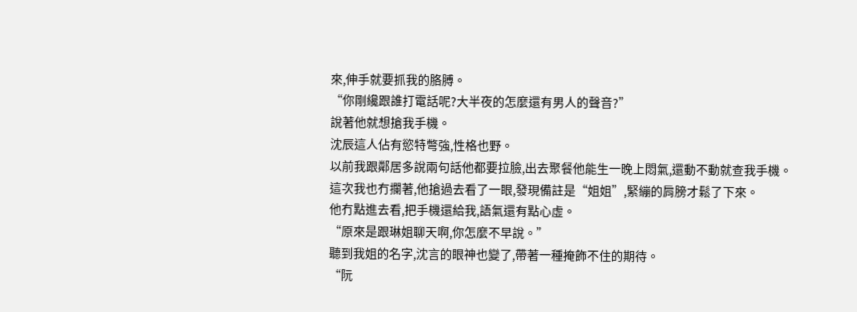來,伸手就要抓我的胳膊。
“你剛纔跟誰打電話呢?大半夜的怎麼還有男人的聲音?”
說著他就想搶我手機。
沈辰這人佔有慾特彆強,性格也野。
以前我跟鄰居多說兩句話他都要拉臉,出去聚餐他能生一晚上悶氣,還動不動就查我手機。
這次我也冇攔著,他搶過去看了一眼,發現備註是“姐姐”,緊繃的肩膀才鬆了下來。
他冇點進去看,把手機還給我,語氣還有點心虛。
“原來是跟琳姐聊天啊,你怎麼不早說。”
聽到我姐的名字,沈言的眼神也變了,帶著一種掩飾不住的期待。
“阮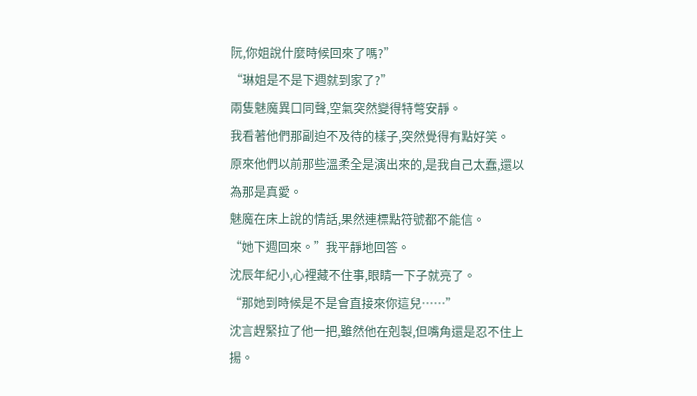阮,你姐說什麼時候回來了嗎?”
“琳姐是不是下週就到家了?”
兩隻魅魔異口同聲,空氣突然變得特彆安靜。
我看著他們那副迫不及待的樣子,突然覺得有點好笑。
原來他們以前那些溫柔全是演出來的,是我自己太蠢,還以為那是真愛。
魅魔在床上說的情話,果然連標點符號都不能信。
“她下週回來。”我平靜地回答。
沈辰年紀小,心裡藏不住事,眼睛一下子就亮了。
“那她到時候是不是會直接來你這兒……”
沈言趕緊拉了他一把,雖然他在剋製,但嘴角還是忍不住上揚。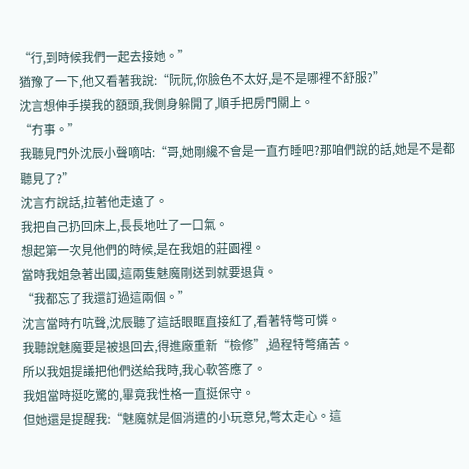“行,到時候我們一起去接她。”
猶豫了一下,他又看著我說:“阮阮,你臉色不太好,是不是哪裡不舒服?”
沈言想伸手摸我的額頭,我側身躲開了,順手把房門關上。
“冇事。”
我聽見門外沈辰小聲嘀咕:“哥,她剛纔不會是一直冇睡吧?那咱們說的話,她是不是都聽見了?”
沈言冇說話,拉著他走遠了。
我把自己扔回床上,長長地吐了一口氣。
想起第一次見他們的時候,是在我姐的莊園裡。
當時我姐急著出國,這兩隻魅魔剛送到就要退貨。
“我都忘了我還訂過這兩個。”
沈言當時冇吭聲,沈辰聽了這話眼眶直接紅了,看著特彆可憐。
我聽說魅魔要是被退回去,得進廠重新“檢修”,過程特彆痛苦。
所以我姐提議把他們送給我時,我心軟答應了。
我姐當時挺吃驚的,畢竟我性格一直挺保守。
但她還是提醒我:“魅魔就是個消遣的小玩意兒,彆太走心。這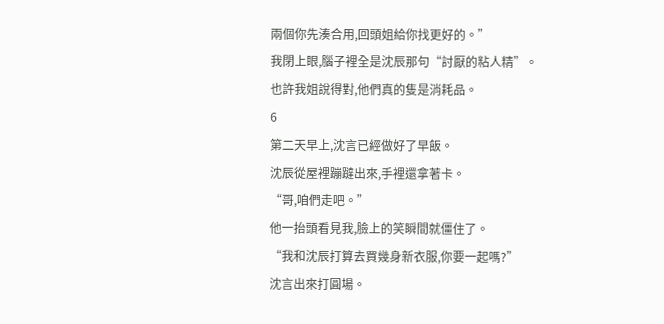兩個你先湊合用,回頭姐給你找更好的。”
我閉上眼,腦子裡全是沈辰那句“討厭的粘人精”。
也許我姐說得對,他們真的隻是消耗品。
6
第二天早上,沈言已經做好了早飯。
沈辰從屋裡蹦躂出來,手裡還拿著卡。
“哥,咱們走吧。”
他一抬頭看見我,臉上的笑瞬間就僵住了。
“我和沈辰打算去買幾身新衣服,你要一起嗎?”
沈言出來打圓場。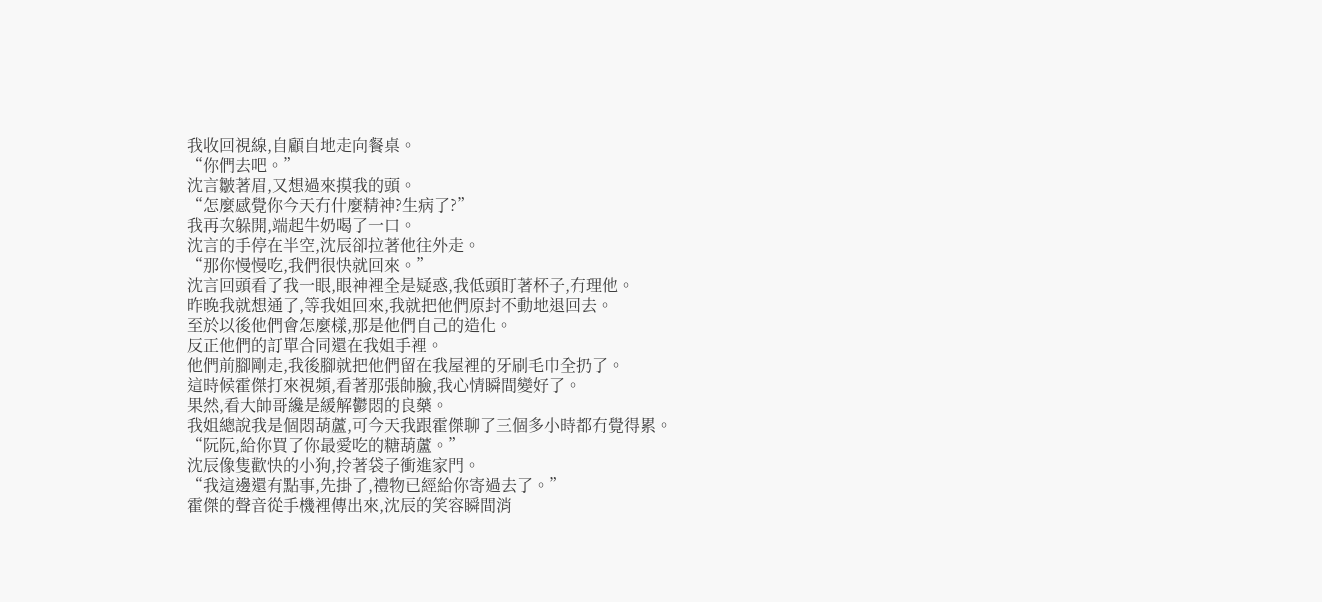我收回視線,自顧自地走向餐桌。
“你們去吧。”
沈言皺著眉,又想過來摸我的頭。
“怎麼感覺你今天冇什麼精神?生病了?”
我再次躲開,端起牛奶喝了一口。
沈言的手停在半空,沈辰卻拉著他往外走。
“那你慢慢吃,我們很快就回來。”
沈言回頭看了我一眼,眼神裡全是疑惑,我低頭盯著杯子,冇理他。
昨晚我就想通了,等我姐回來,我就把他們原封不動地退回去。
至於以後他們會怎麼樣,那是他們自己的造化。
反正他們的訂單合同還在我姐手裡。
他們前腳剛走,我後腳就把他們留在我屋裡的牙刷毛巾全扔了。
這時候霍傑打來視頻,看著那張帥臉,我心情瞬間變好了。
果然,看大帥哥纔是緩解鬱悶的良藥。
我姐總說我是個悶葫蘆,可今天我跟霍傑聊了三個多小時都冇覺得累。
“阮阮,給你買了你最愛吃的糖葫蘆。”
沈辰像隻歡快的小狗,拎著袋子衝進家門。
“我這邊還有點事,先掛了,禮物已經給你寄過去了。”
霍傑的聲音從手機裡傳出來,沈辰的笑容瞬間消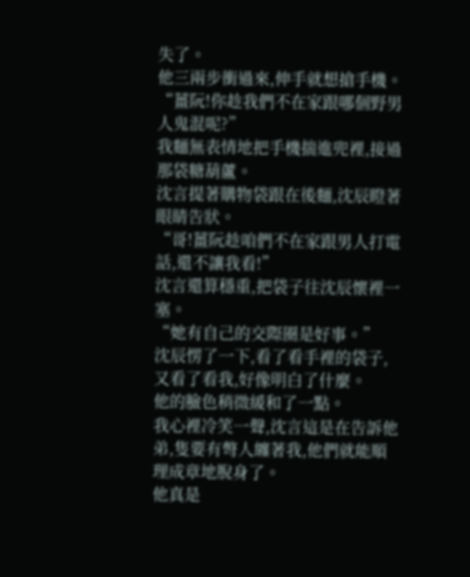失了。
他三兩步衝過來,伸手就想搶手機。
“薑阮!你趁我們不在家跟哪個野男人鬼混呢?”
我麵無表情地把手機揣進兜裡,接過那袋糖葫蘆。
沈言提著購物袋跟在後麵,沈辰瞪著眼睛告狀。
“哥!薑阮趁咱們不在家跟男人打電話,還不讓我看!”
沈言還算穩重,把袋子往沈辰懷裡一塞。
“她有自己的交際圈是好事。”
沈辰愣了一下,看了看手裡的袋子,又看了看我,好像明白了什麼。
他的臉色稍微緩和了一點。
我心裡冷笑一聲,沈言這是在告訴他弟,隻要有彆人纏著我,他們就能順理成章地脫身了。
他真是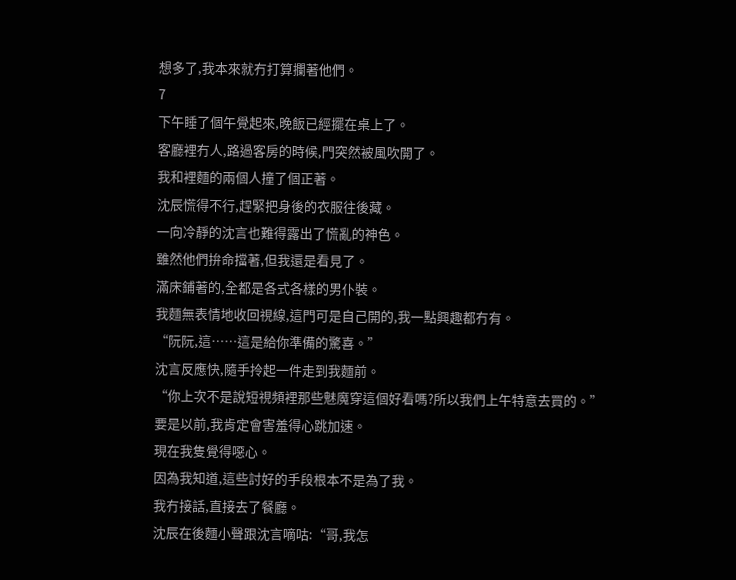想多了,我本來就冇打算攔著他們。
7
下午睡了個午覺起來,晚飯已經擺在桌上了。
客廳裡冇人,路過客房的時候,門突然被風吹開了。
我和裡麵的兩個人撞了個正著。
沈辰慌得不行,趕緊把身後的衣服往後藏。
一向冷靜的沈言也難得露出了慌亂的神色。
雖然他們拚命擋著,但我還是看見了。
滿床鋪著的,全都是各式各樣的男仆裝。
我麵無表情地收回視線,這門可是自己開的,我一點興趣都冇有。
“阮阮,這……這是給你準備的驚喜。”
沈言反應快,隨手拎起一件走到我麵前。
“你上次不是說短視頻裡那些魅魔穿這個好看嗎?所以我們上午特意去買的。”
要是以前,我肯定會害羞得心跳加速。
現在我隻覺得噁心。
因為我知道,這些討好的手段根本不是為了我。
我冇接話,直接去了餐廳。
沈辰在後麵小聲跟沈言嘀咕:“哥,我怎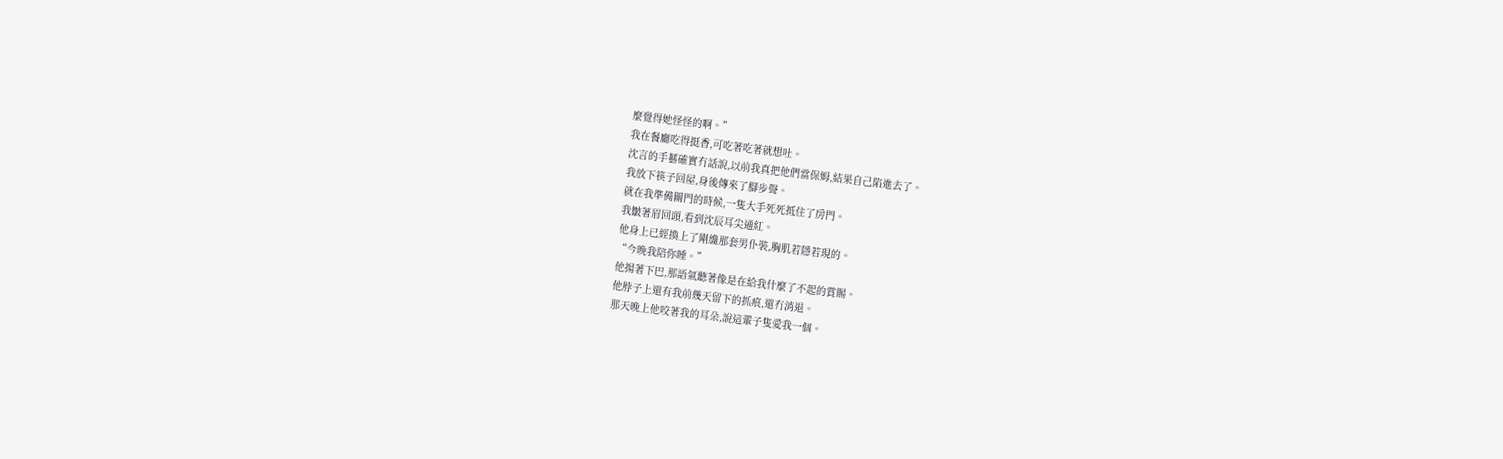麼覺得她怪怪的啊。”
我在餐廳吃得挺香,可吃著吃著就想吐。
沈言的手藝確實冇話說,以前我真把他們當保姆,結果自己陷進去了。
我放下筷子回屋,身後傳來了腳步聲。
就在我準備關門的時候,一隻大手死死抵住了房門。
我皺著眉回頭,看到沈辰耳尖通紅。
他身上已經換上了剛纔那套男仆裝,胸肌若隱若現的。
“今晚我陪你睡。”
他揚著下巴,那語氣聽著像是在給我什麼了不起的賞賜。
他脖子上還有我前幾天留下的抓痕,還冇消退。
那天晚上他咬著我的耳朵,說這輩子隻愛我一個。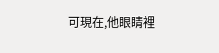可現在,他眼睛裡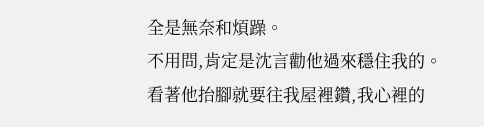全是無奈和煩躁。
不用問,肯定是沈言勸他過來穩住我的。
看著他抬腳就要往我屋裡鑽,我心裡的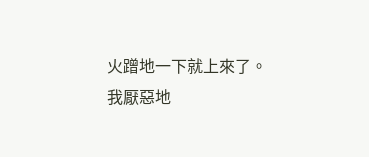火蹭地一下就上來了。
我厭惡地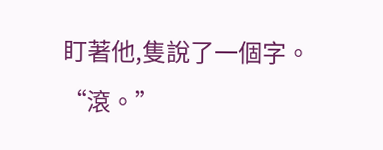盯著他,隻說了一個字。
“滾。”